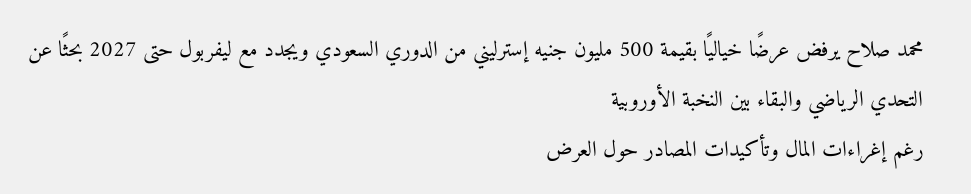محمد صلاح يرفض عرضًا خياليًا بقيمة 500 مليون جنيه إسترليني من الدوري السعودي ويجدد مع ليفربول حتى 2027 بحثًا عن التحدي الرياضي والبقاء بين النخبة الأوروبية
رغم إغراءات المال وتأكيدات المصادر حول العرض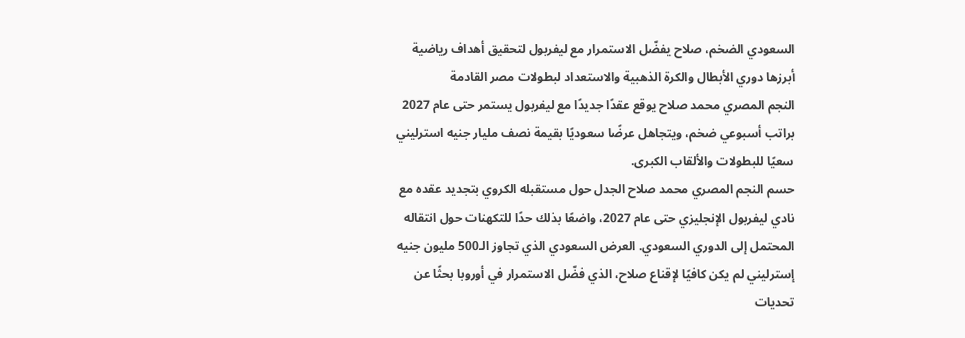السعودي الضخم، صلاح يفضّل الاستمرار مع ليفربول لتحقيق أهداف رياضية أبرزها دوري الأبطال والكرة الذهبية والاستعداد لبطولات مصر القادمة
النجم المصري محمد صلاح يوقع عقدًا جديدًا مع ليفربول يستمر حتى عام 2027 براتب أسبوعي ضخم، ويتجاهل عرضًا سعوديًا بقيمة نصف مليار جنيه استرليني سعيًا للبطولات والألقاب الكبرى.
حسم النجم المصري محمد صلاح الجدل حول مستقبله الكروي بتجديد عقده مع نادي ليفربول الإنجليزي حتى عام 2027، واضعًا بذلك حدًا للتكهنات حول انتقاله المحتمل إلى الدوري السعودي. العرض السعودي الذي تجاوز الـ500 مليون جنيه إسترليني لم يكن كافيًا لإقناع صلاح، الذي فضّل الاستمرار في أوروبا بحثًا عن تحديات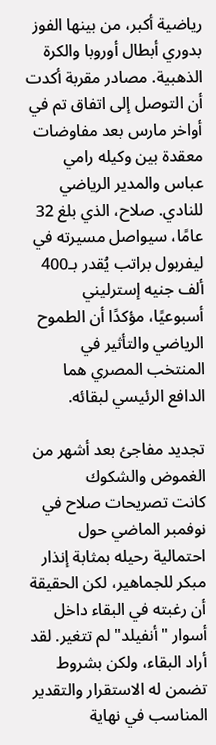رياضية أكبر، من بينها الفوز بدوري أبطال أوروبا والكرة الذهبية. مصادر مقربة أكدت أن التوصل إلى اتفاق تم في أواخر مارس بعد مفاوضات معقدة بين وكيله رامي عباس والمدير الرياضي للنادي. صلاح، الذي بلغ 32 عامًا، سيواصل مسيرته في ليفربول براتب يُقدر بـ400 ألف جنيه إسترليني أسبوعيًا، مؤكدًا أن الطموح الرياضي والتأثير في المنتخب المصري هما الدافع الرئيسي لبقائه.

تجديد مفاجئ بعد أشهر من الغموض والشكوك
كانت تصريحات صلاح في نوفمبر الماضي حول احتمالية رحيله بمثابة إنذار مبكر للجماهير، لكن الحقيقة أن رغبته في البقاء داخل أسوار "أنفيلد" لم تتغير. لقد أراد البقاء، ولكن بشروط تضمن له الاستقرار والتقدير المناسب في نهاية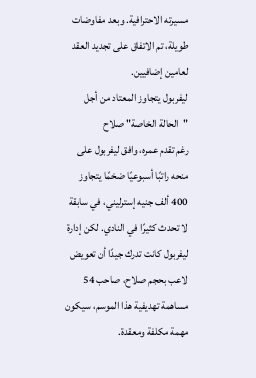مسيرته الاحترافية. وبعد مفاوضات طويلة، تم الاتفاق على تجديد العقد لعامين إضافيين.
ليفربول يتجاوز المعتاد من أجل "الحالة الخاصة" صلاح
رغم تقدم عمره، وافق ليفربول على منحه راتبًا أسبوعيًا ضخمًا يتجاوز 400 ألف جنيه إسترليني، في سابقة لا تحدث كثيرًا في النادي. لكن إدارة ليفربول كانت تدرك جيدًا أن تعويض لاعب بحجم صلاح، صاحب 54 مساهمة تهديفية هذا الموسم، سيكون مهمة مكلفة ومعقدة.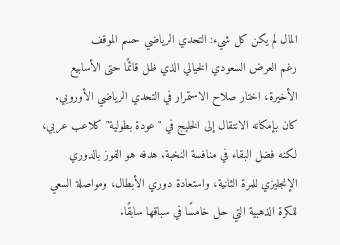المال لم يكن كل شيء: التحدي الرياضي حسم الموقف
رغم العرض السعودي الخيالي الذي ظل قائمًا حتى الأسابيع الأخيرة، اختار صلاح الاستمرار في التحدي الرياضي الأوروبي. كان بإمكانه الانتقال إلى الخليج في "عودة بطولية" كلاعب عربي، لكنه فضل البقاء في منافسة النخبة. هدفه هو الفوز بالدوري الإنجليزي للمرة الثانية، واستعادة دوري الأبطال، ومواصلة السعي للكرة الذهبية التي حل خامسًا في سباقها سابقًا.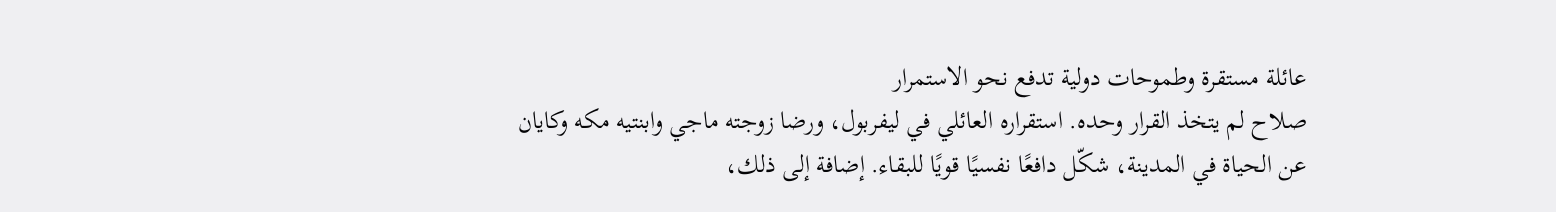عائلة مستقرة وطموحات دولية تدفع نحو الاستمرار
صلاح لم يتخذ القرار وحده. استقراره العائلي في ليفربول، ورضا زوجته ماجي وابنتيه مكه وكايان عن الحياة في المدينة، شكّل دافعًا نفسيًا قويًا للبقاء. إضافة إلى ذلك،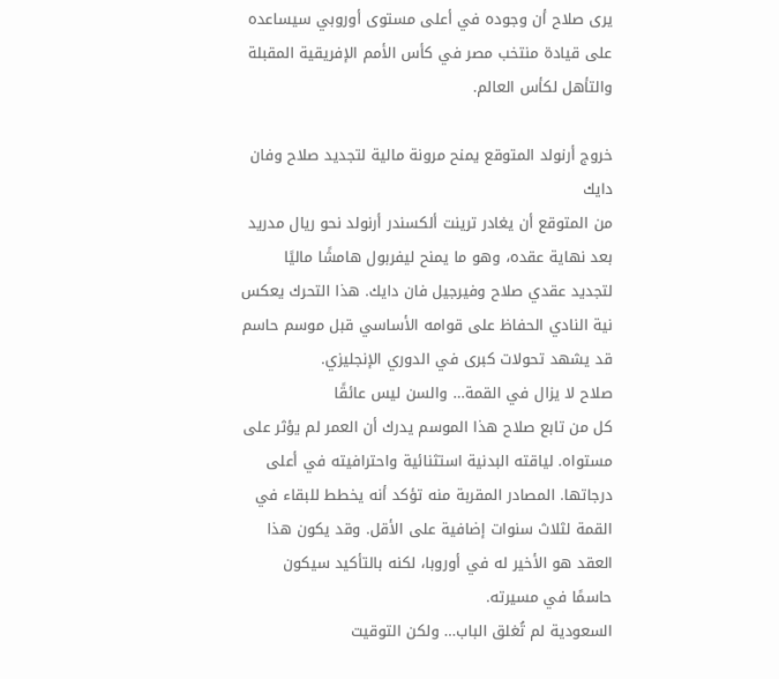يرى صلاح أن وجوده في أعلى مستوى أوروبي سيساعده على قيادة منتخب مصر في كأس الأمم الإفريقية المقبلة والتأهل لكأس العالم.

خروج أرنولد المتوقع يمنح مرونة مالية لتجديد صلاح وفان دايك
من المتوقع أن يغادر ترينت ألكسندر أرنولد نحو ريال مدريد بعد نهاية عقده، وهو ما يمنح ليفربول هامشًا ماليًا لتجديد عقدي صلاح وفيرجيل فان دايك. هذا التحرك يعكس نية النادي الحفاظ على قوامه الأساسي قبل موسم حاسم قد يشهد تحولات كبرى في الدوري الإنجليزي.
صلاح لا يزال في القمة... والسن ليس عائقًا
كل من تابع صلاح هذا الموسم يدرك أن العمر لم يؤثر على مستواه. لياقته البدنية استثنائية واحترافيته في أعلى درجاتها. المصادر المقربة منه تؤكد أنه يخطط للبقاء في القمة لثلاث سنوات إضافية على الأقل. وقد يكون هذا العقد هو الأخير له في أوروبا، لكنه بالتأكيد سيكون حاسمًا في مسيرته.
السعودية لم تُغلق الباب... ولكن التوقيت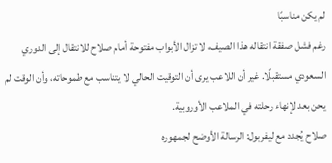لم يكن مناسبًا
رغم فشل صفقة انتقاله هذا الصيف، لا تزال الأبواب مفتوحة أمام صلاح للانتقال إلى الدوري السعودي مستقبلًا. غير أن اللاعب يرى أن التوقيت الحالي لا يتناسب مع طموحاته، وأن الوقت لم يحن بعد لإنهاء رحلته في الملاعب الأوروبية.
صلاح يُجدد مع ليفربول: الرسالة الأوضح لجمهوره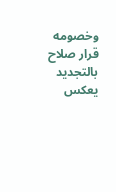وخصومه
قرار صلاح بالتجديد يعكس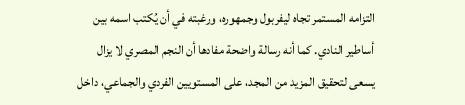التزامه المستمر تجاه ليفربول وجمهوره، ورغبته في أن يُكتب اسمه بين أساطير النادي. كما أنه رسالة واضحة مفادها أن النجم المصري لا يزال يسعى لتحقيق المزيد من المجد، على المستويين الفردي والجماعي، داخل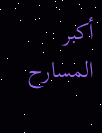أكبر المسارح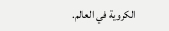الكروية في العالم.